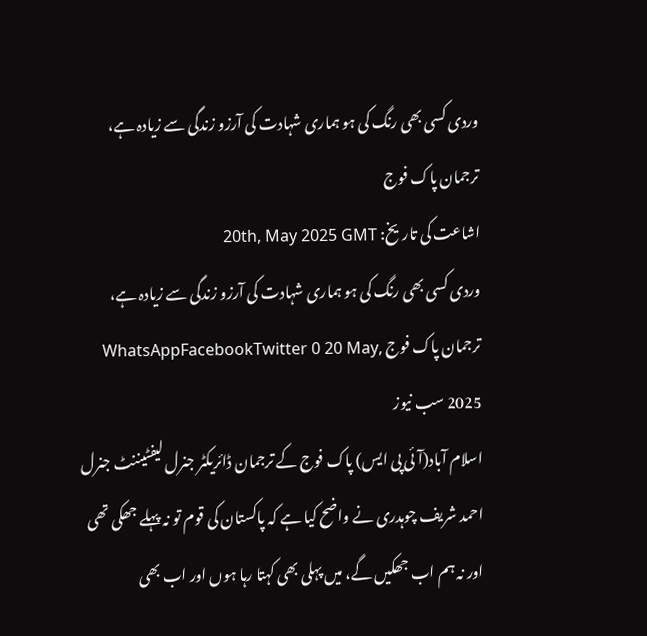وردی کسی بھی رنگ کی ہو ہماری شہادت کی آرزو زندگی سے زیادہ ہے، ترجمان پاک فوج
اشاعت کی تاریخ: 20th, May 2025 GMT
وردی کسی بھی رنگ کی ہو ہماری شہادت کی آرزو زندگی سے زیادہ ہے، ترجمان پاک فوج WhatsAppFacebookTwitter 0 20 May, 2025 سب نیوز
اسلام آباد(آئی پی ایس) پاک فوج کے ترجمان ڈائریکٹر جنرل لیفٹیننٹ جنرل احمد شریف چوہدری نے واضح کیا ہے کہ پاکستان کی قوم تو نہ پہلے جھکی تھی اور نہ ہم اب جھکیں گے، میں پہلی بھی کہتا رہا ہوں اور اب بھی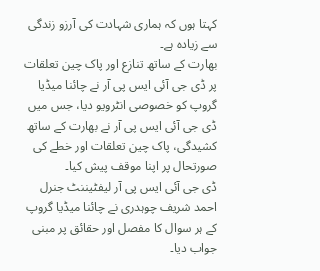کہتا ہوں کہ ہماری شہادت کی آرزو زندگی سے زیادہ ہے۔
بھارت کے ساتھ تنازع اور پاک چین تعلقات پر ڈی جی آئی ایس پی آر نے چائنا میڈیا گروپ کو خصوصی انٹرویو دیا، جس میں ڈی جی آئی ایس پی آر نے بھارت کے ساتھ کشیدگی، پاک چین تعلقات اور خطے کی صورتحال پر اپنا موقف پیش کیا۔
ڈی جی آئی ایس پی آر لیفٹیننٹ جنرل احمد شریف چوہدری نے چائنا میڈیا گروپ کے ہر سوال کا مفصل اور حقائق پر مبنی جواب دیا۔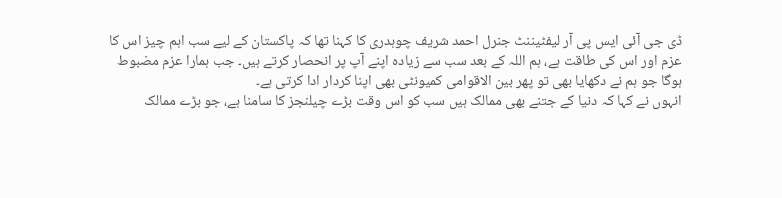ڈی جی آئی ایس پی آر لیفٹیننٹ جنرل احمد شریف چوہدری کا کہنا تھا کہ پاکستان کے لیے سب اہم چیز اس کا عزم اور اس کی طاقت ہے، ہم اللہ کے بعد سب سے زیادہ اپنے آپ پر انحصار کرتے ہیں۔ جب ہمارا عزم مضبوط ہوگا جو ہم نے دکھایا بھی تو پھر بین الاقوامی کمیونٹی بھی اپنا کردار ادا کرتی ہے۔
انہوں نے کہا کہ دنیا کے جتنے بھی ممالک ہیں سب کو اس وقت بڑے چیلنجز کا سامنا ہے، جو بڑے ممالک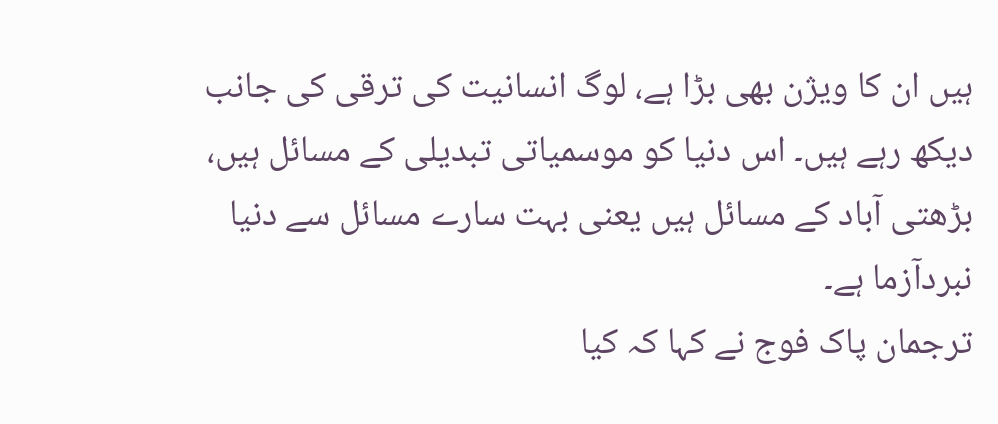ہیں ان کا ویژن بھی بڑا ہے، لوگ انسانیت کی ترقی کی جانب دیکھ رہے ہیں۔ اس دنیا کو موسمیاتی تبدیلی کے مسائل ہیں، بڑھتی آباد کے مسائل ہیں یعنی بہت سارے مسائل سے دنیا نبردآزما ہے۔
ترجمان پاک فوج نے کہا کہ کیا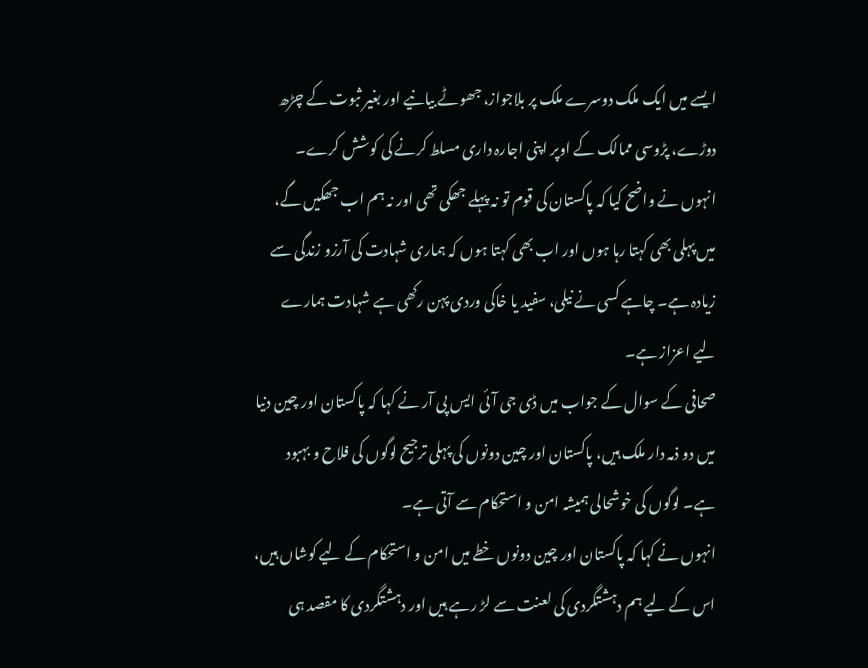ایسے میں ایک ملک دوسرے ملک پر بلاجواز، جھوٹے بیانیے اور بغیر ثبوت کے چڑھ دوڑے، پڑوسی ممالک کے اوپر اپنی اجارہ داری مسلط کرنے کی کوشش کرے۔
انہوں نے واضح کیا کہ پاکستان کی قوم تو نہ پہلے جھکی تھی اور نہ ہم اب جھکیں گے، میں پہلی بھی کہتا رہا ہوں اور اب بھی کہتا ہوں کہ ہماری شہادت کی آرزو زندگی سے زیادہ ہے۔ چاہے کسی نے نیلی، سفید یا خاکی وردی پہن رکھی ہے شہادت ہمارے لیے اعزاز ہے۔
صحافی کے سوال کے جواب میں ڈی جی آئی ایس پی آر نے کہا کہ پاکستان اور چین دنیا میں دو ذمہ دار ملک ہیں، پاکستان اور چین دونوں کی پہلی ترجیح لوگوں کی فلاح و بہبود ہے۔ لوگوں کی خوشحالی ہمیشہ امن و استحکام سے آتی ہے۔
انہوں نے کہا کہ پاکستان اور چین دونوں خطے میں امن و استحکام کے لیے کوشاں ہیں، اس کے لیے ہم دہشتگردی کی لعنت سے لڑ رہے ہیں اور دہشتگردی کا مقصد ہی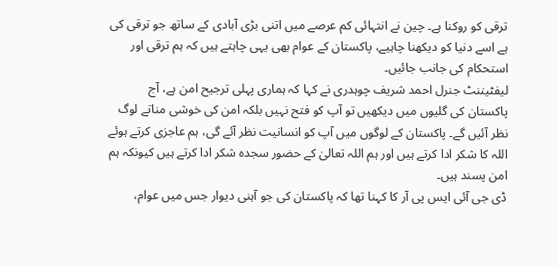ترقی کو روکنا ہے۔ چین نے انتہائی کم عرصے میں اتنی بڑی آبادی کے ساتھ جو ترقی کی ہے اسے دنیا کو دیکھنا چاہیے، پاکستان کے عوام بھی یہی چاہتے ہیں کہ ہم ترقی اور استحکام کی جانب جائیں۔
لیفٹیننٹ جنرل احمد شریف چوہدری نے کہا کہ ہماری پہلی ترجیح امن ہے، آج پاکستان کی گلیوں میں دیکھیں تو آپ کو فتح نہیں بلکہ امن کی خوشی مناتے لوگ نظر آئیں گے۔ پاکستان کے لوگوں میں آپ کو انسانیت نظر آئے گی، ہم عاجزی کرتے ہوئے اللہ کا شکر ادا کرتے ہیں اور ہم اللہ تعالیٰ کے حضور سجدہ شکر ادا کرتے ہیں کیونکہ ہم امن پسند ہیں۔
ڈی جی آئی ایس پی آر کا کہنا تھا کہ پاکستان کی جو آہنی دیوار جس میں عوام،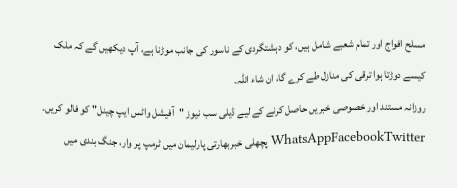مسلح افواج اور تمام شعبے شامل ہیں، کو دہشتگردی کے ناسور کی جانب موڑنا ہے، آپ دیکھیں گے کہ ملک کیسے دوڑتا ہوا ترقی کی منازل طے کرے گا، ان شاء اللہ۔
روزانہ مستند اور خصوصی خبریں حاصل کرنے کے لیے ڈیلی سب نیوز "آفیشل واٹس ایپ چینل" کو فالو کریں۔
WhatsAppFacebookTwitter پچھلی خبربھارتی پارلیمان میں ٹرمپ پر وار، جنگ بندی میں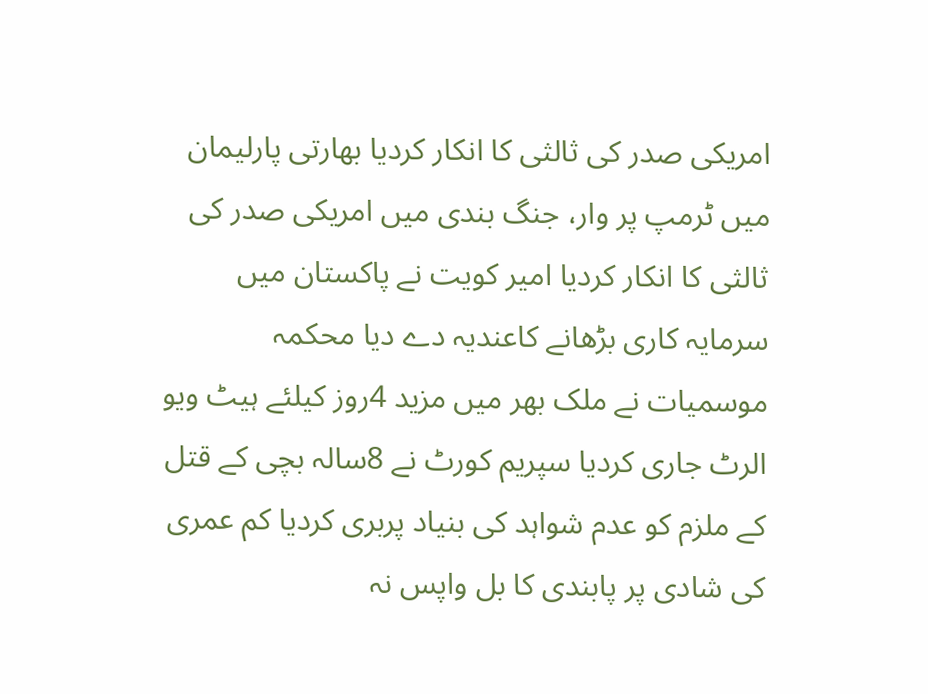امریکی صدر کی ثالثی کا انکار کردیا بھارتی پارلیمان میں ٹرمپ پر وار، جنگ بندی میں امریکی صدر کی ثالثی کا انکار کردیا امیر کویت نے پاکستان میں سرمایہ کاری بڑھانے کاعندیہ دے دیا محکمہ موسمیات نے ملک بھر میں مزید 4روز کیلئے ہیٹ ویو الرٹ جاری کردیا سپریم کورٹ نے 8سالہ بچی کے قتل کے ملزم کو عدم شواہد کی بنیاد پربری کردیا کم عمری کی شادی پر پابندی کا بل واپس نہ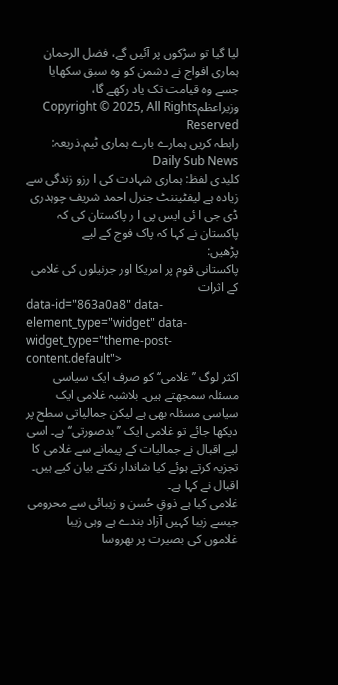لیا گیا تو سڑکوں پر آئیں گے، فضل الرحمان ہماری افواج نے دشمن کو وہ سبق سکھایا جسے وہ قیامت تک یاد رکھے گا، وزیراعظمCopyright © 2025, All Rights Reserved
رابطہ کریں ہمارے بارے ہماری ٹیم.ذریعہ: Daily Sub News
کلیدی لفظ: ہماری شہادت کی ا رزو زندگی سے زیادہ ہے لیفٹیننٹ جنرل احمد شریف چوہدری ڈی جی ا ئی ایس پی ا ر پاکستان کی کہ پاکستان نے کہا کہ پاک فوج کے لیے
پڑھیں:
پاکستانی قوم پر امریکا اور جرنیلوں کی غلامی کے اثرات
data-id="863a0a8" data-element_type="widget" data-widget_type="theme-post-content.default">
اکثر لوگ ’’غلامی‘‘ کو صرف ایک سیاسی مسئلہ سمجھتے ہیں۔ بلاشبہ غلامی ایک سیاسی مسئلہ بھی ہے لیکن جمالیاتی سطح پر دیکھا جائے تو غلامی ایک ’’بدصورتی‘‘ ہے۔ اسی لیے اقبال نے جمالیات کے پیمانے سے غلامی کا تجزیہ کرتے ہوئے کیا شاندار نکتے بیان کیے ہیں۔ اقبال نے کہا ہے۔
غلامی کیا ہے ذوقِ حُسن و زیبائی سے محرومی
جیسے زیبا کہیں آزاد بندے ہے وہی زیبا
غلاموں کی بصیرت پر بھروسا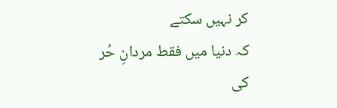کر نہیں سکتے
کہ دنیا میں فقط مردانِ حُر کی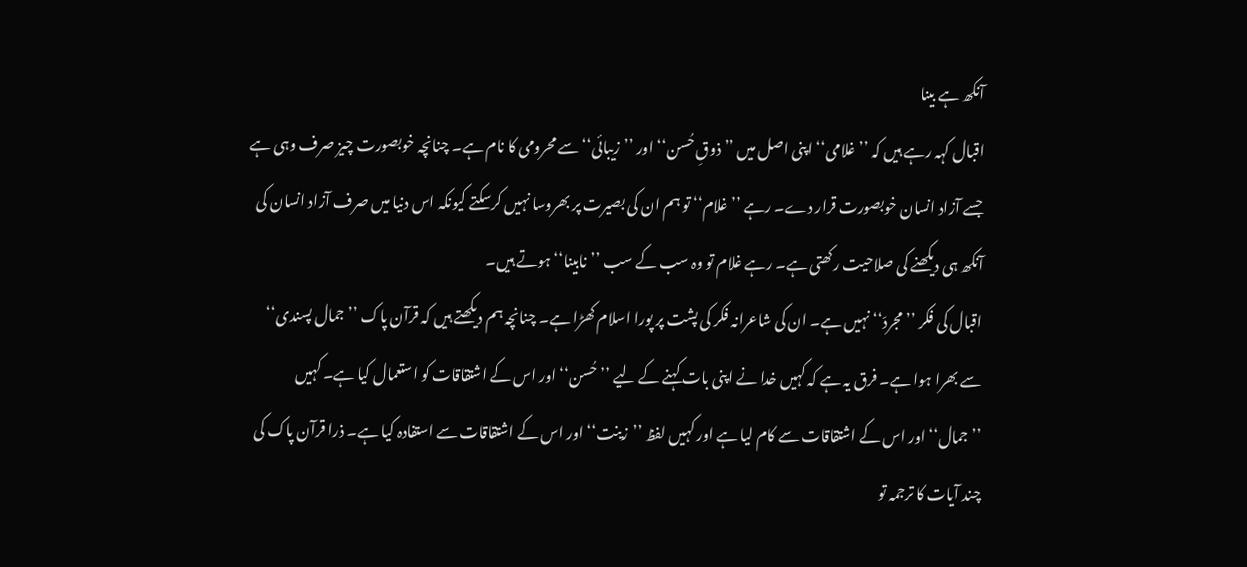آنکھ ہے بینا
اقبال کہہ رہے ہیں کہ ’’غلامی‘‘ اپنی اصل میں ’’ذوقِ حُسن‘‘ اور ’’زیبائی‘‘ سے محرومی کا نام ہے۔ چنانچہ خوبصورت چیز صرف وہی ہے جسے آزاد انسان خوبصورت قرار دے۔ رہے ’’غلام‘‘ تو ہم ان کی بصیرت پر بھروسا نہیں کرسکتے کیونکہ اس دنیا میں صرف آزاد انسان کی آنکھ ہی دیکھنے کی صلاحیت رکھتی ہے۔ رہے غلام تو وہ سب کے سب ’’نابینا‘‘ ہوتے ہیں۔
اقبال کی فکر ’’مجردّ‘‘ نہیں ہے۔ ان کی شاعرانہ فکر کی پشت پر پورا اسلام کھڑا ہے۔ چنانچہ ہم دیکھتے ہیں کہ قرآن پاک ’’جمال پسندی‘‘ سے بھرا ہوا ہے۔ فرق یہ ہے کہ کہیں خدا نے اپنی بات کہنے کے لیے ’’حُسن‘‘ اور اس کے اشتقاقات کو استعمال کیا ہے۔ کہیں ’’جمال‘‘ اور اس کے اشتقاقات سے کام لیا ہے اور کہیں لفظ ’’زینت‘‘ اور اس کے اشتقاقات سے استفادہ کیا ہے۔ ذرا قرآن پاک کی چند آیات کا ترجمہ تو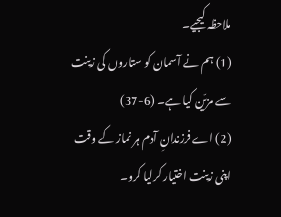ملاحظہ کیجیے۔
(1) ہم نے آسمان کو ستاروں کی زینت سے مزیّن کیا ہے۔ (6-37)
(2) اے فرزندانِ آدم ہر نماز کے وقت اپنی زینت اختیار کرلیا کرو۔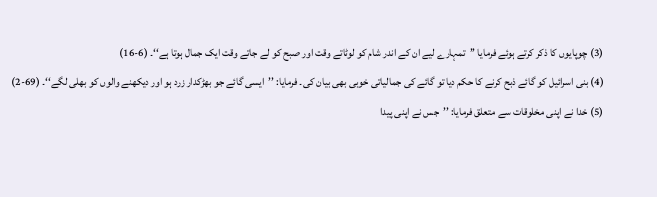(3) چوپایوں کا ذکر کرتے ہوئے فرمایا ’’تمہارے لیے ان کے اندر شام کو لوٹاتے وقت اور صبح کو لے جاتے وقت ایک جمال ہوتا ہے‘‘۔ (6-16)
(4) بنی اسرائیل کو گائے ذبح کرنے کا حکم دیا تو گائے کی جمالیاتی خوبی بھی بیان کی۔ فرمایا: ’’ایسی گائے جو بھڑکدار زرد ہو اور دیکھنے والوں کو بھلی لگے‘‘۔ (69-2)
(5) خدا نے اپنی مخلوقات سے متعلق فرمایا: ’’جس نے اپنی پیدا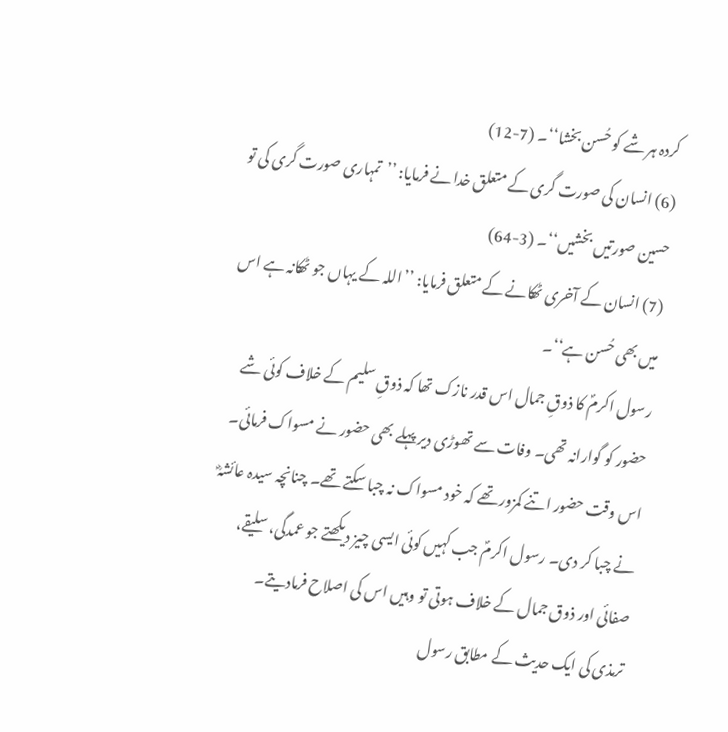کردہ ہر شے کو حُسن بخشا‘‘۔ (7-12)
(6) انسان کی صورت گری کے متعلق خدا نے فرمایا: ’’تمہاری صورت گری کی تو حسین صورتیں بخشیں‘‘۔ (3-64)
(7) انسان کے آخری ٹھکانے کے متعلق فرمایا: ’’اللہ کے یہاں جو ٹھکانہ ہے اس میں بھی حُسن ہے‘‘۔
رسول اکرمؐ کا ذوقِ جمال اس قدر نازک تھا کہ ذوقِ سلیم کے خلاف کوئی شے حضور کو گوارانہ تھی۔ وفات سے تھوڑی دیر پہلے بھی حضور نے مسواک فرمائی۔ اس وقت حضور اتنے کمزور تھے کہ خود مسواک نہ چبا سکتے تھے۔ چنانچہ سیدہ عائشہؓ نے چبا کر دی۔ رسول اکرمؐ جب کہیں کوئی ایسی چیز دیکھتے جو عمدگی، سلیقے، صفائی اور ذوق جمال کے خلاف ہوتی تو وہیں اس کی اصلاح فرمادیتے۔
ترمذی کی ایک حدیث کے مطابق رسول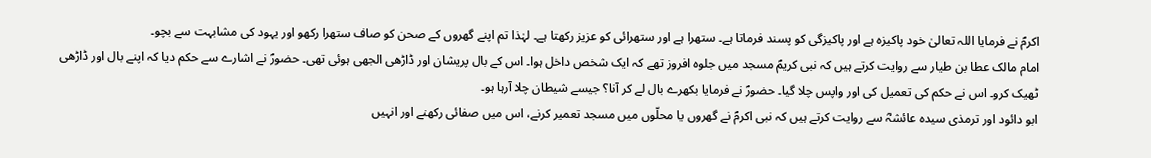اکرمؐ نے فرمایا اللہ تعالیٰ خود پاکیزہ ہے اور پاکیزگی کو پسند فرماتا ہے۔ ستھرا ہے اور ستھرائی کو عزیز رکھتا ہے۔ لہٰذا تم اپنے گھروں کے صحن کو صاف ستھرا رکھو اور یہود کی مشابہت سے بچو۔
امام مالک عطا بن طیار سے روایت کرتے ہیں کہ نبی کریمؐ مسجد میں جلوہ افروز تھے کہ ایک شخص داخل ہوا۔ اس کے بال پریشان اور ڈاڑھی الجھی ہوئی تھی۔ حضورؐ نے اشارے سے حکم دیا کہ اپنے بال اور ڈاڑھی ٹھیک کرو۔ اس نے حکم کی تعمیل کی اور واپس چلا گیا۔ حضورؐ نے فرمایا بکھرے بال لے کر آنا؟ جیسے شیطان چلا آرہا ہو۔
ابو دائود اور ترمذی سیدہ عائشہؓ سے روایت کرتے ہیں کہ نبی اکرمؐ نے گھروں یا محلّوں میں مسجد تعمیر کرنے، اس میں صفائی رکھنے اور انہیں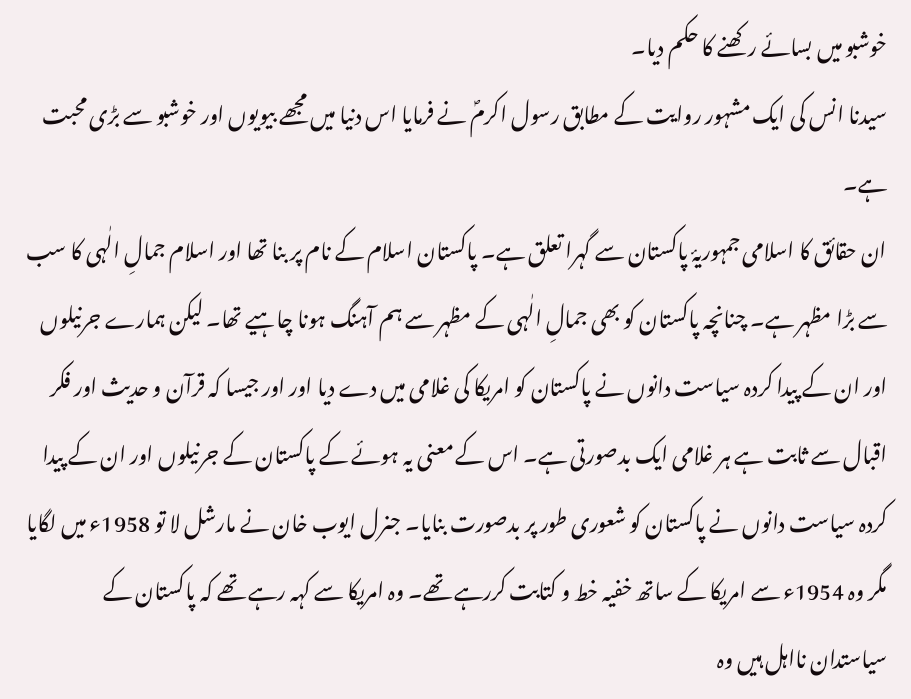خوشبو میں بسائے رکھنے کا حکم دیا۔
سیدنا انس کی ایک مشہور روایت کے مطابق رسول اکرمؐ نے فرمایا اس دنیا میں مجھے بیویوں اور خوشبو سے بڑی محبت ہے۔
ان حقائق کا اسلامی جمہوریۂ پاکستان سے گہرا تعلق ہے۔ پاکستان اسلام کے نام پر بنا تھا اور اسلام جمالِ الٰہی کا سب سے بڑا مظہر ہے۔ چنانچہ پاکستان کو بھی جمالِ الٰہی کے مظہر سے ہم آہنگ ہونا چاہیے تھا۔ لیکن ہمارے جرنیلوں
اور ان کے پیدا کردہ سیاست دانوں نے پاکستان کو امریکا کی غلامی میں دے دیا اور اور جیسا کہ قرآن و حدیث اور فکر اقبال سے ثابت ہے ہر غلامی ایک بدصورتی ہے۔ اس کے معنی یہ ہوئے کے پاکستان کے جرنیلوں اور ان کے پیدا کردہ سیاست دانوں نے پاکستان کو شعوری طور پر بدصورت بنایا۔ جنرل ایوب خان نے مارشل لا تو 1958ء میں لگایا مگر وہ 1954ء سے امریکا کے ساتھ خفیہ خط و کتابت کررہے تھے۔ وہ امریکا سے کہہ رہے تھے کہ پاکستان کے سیاستدان نااہل ہیں وہ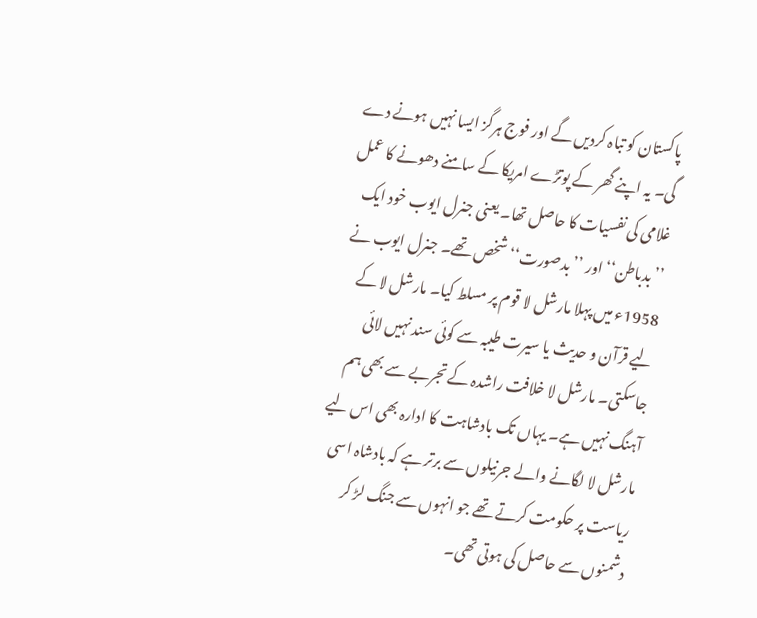پاکستان کو تباہ کردیں گے اور فوج ہرگز ایسا نہیں ہونے دے گی۔ یہ اپنے گھر کے پوتڑے امریکا کے سامنے دھونے کا عمل غلامی کی نفسیات کا حاصل تھا۔ یعنی جنرل ایوب خود ایک ’’بدباطن‘‘ اور ’’بدصورت‘‘ شخص تھے۔ جنرل ایوب نے 1958ء میں پہلا مارشل لا قوم پر مسلط کیا۔ مارشل لا کے لیے قرآن و حدیث یا سیرت طیبہ سے کوئی سند نہیں لائی جاسکتی۔ مارشل لا خلافت راشدہ کے تجربے سے بھی ہم آہنگ نہیں ہے۔ یہاں تک بادشاہت کا ادارہ بھی اس لیے مارشل لا لگانے والے جرنیلوں سے برتر ہے کہ بادشاہ اسی ریاست پر حکومت کرتے تھے جو انہوں سے جنگ لڑ کر دشمنوں سے حاصل کی ہوتی تھی۔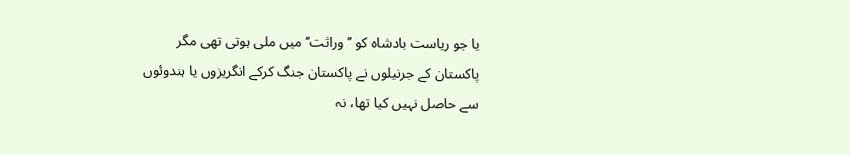یا جو ریاست بادشاہ کو ’’وراثت‘‘ میں ملی ہوتی تھی مگر پاکستان کے جرنیلوں نے پاکستان جنگ کرکے انگریزوں یا ہندوئوں سے حاصل نہیں کیا تھا، نہ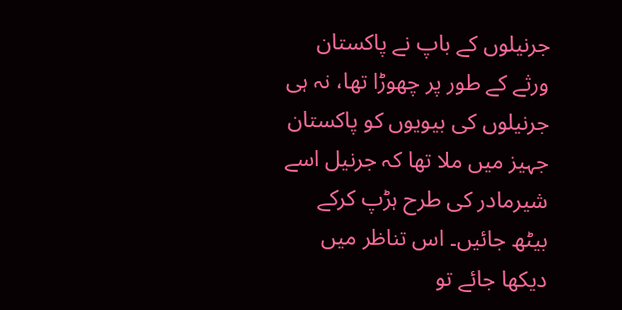جرنیلوں کے باپ نے پاکستان ورثے کے طور پر چھوڑا تھا، نہ ہی جرنیلوں کی بیویوں کو پاکستان جہیز میں ملا تھا کہ جرنیل اسے شیرمادر کی طرح ہڑپ کرکے بیٹھ جائیں۔ اس تناظر میں دیکھا جائے تو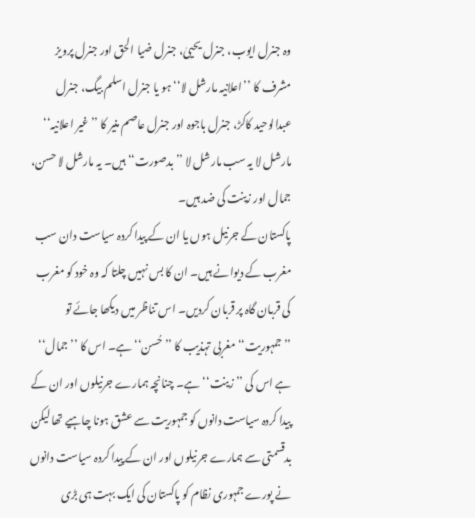وہ جنرل ایوب، جنرل یحییٰ، جنرل ضیا الحق اور جنرل پرویز مشرف کا ’’اعلانیہ مارشل لا‘‘ ہو یا جنرل اسلم بیگ، جنرل عبدالوحید کاکڑ، جنرل باجوہ اور جنرل عاصم منیر کا ’’غیر اعلانیہ‘‘ مارشل لا یہ سب مارشل لا ’’بدصورت‘‘ ہیں۔ یہ مارشل لا حسن، جمال اور زینت کی ضد ہیں۔
پاکستان کے جرنیل ہوں یا ان کے پیدا کردہ سیاست دان سب مغرب کے دیوانے ہیں۔ ان کا بس نہیں چلتا کہ وہ خود کو مغرب کی قربان گاہ پر قربان کردیں۔ اس تناظر میں دیکھا جائے تو ’’جمہوریت‘‘ مغربی تہذیب کا ’’حُسن‘‘ ہے۔ اس کا ’’جمال‘‘ ہے اس کی ’’زینت‘‘ ہے۔ چنانچہ ہمارے جرنیلوں اور ان کے پیدا کردہ سیاست دانوں کو جمہوریت سے عشق ہونا چاہیے تھا لیکن بدقسمتی سے ہمارے جرنیلوں اور ان کے پیدا کردہ سیاست دانوں نے پورے جمہوری نظام کو پاکستان کی ایک بہت ہی بڑی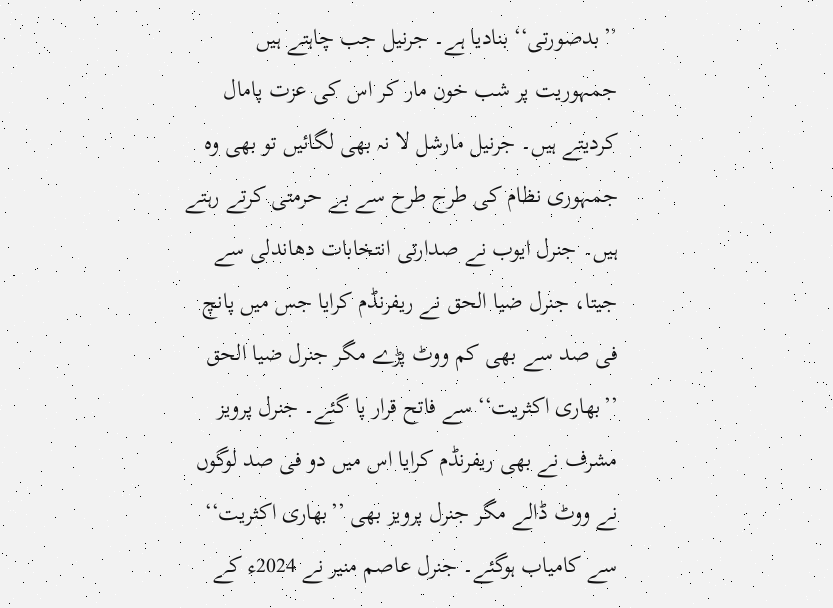’’بدصورتی‘‘ بنادیا ہے۔ جرنیل جب چاہتے ہیں جمہوریت پر شب خون مار کر اس کی عزت پامال کردیتے ہیں۔ جرنیل مارشل لا نہ بھی لگائیں تو بھی وہ جمہوری نظام کی طرح طرح سے بے حرمتی کرتے رہتے ہیں۔ جنرل ایوب نے صدارتی انتخابات دھاندلی سے جیتا، جنرل ضیا الحق نے ریفرنڈم کرایا جس میں پانچ فی صد سے بھی کم ووٹ پڑے مگر جنرل ضیا الحق ’’بھاری اکثریت‘‘ سے فاتح قرار پا گئے۔ جنرل پرویز مشرف نے بھی ریفرنڈم کرایا اس میں دو فی صد لوگوں نے ووٹ ڈالے مگر جنرل پرویز بھی ’’بھاری اکثریت‘‘ سے کامیاب ہوگئے۔ جنرل عاصم منیر نے 2024ء کے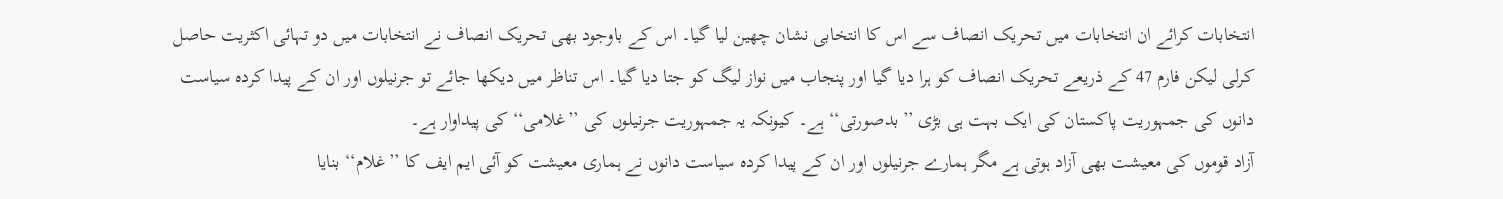انتخابات کرائے ان انتخابات میں تحریک انصاف سے اس کا انتخابی نشان چھین لیا گیا۔ اس کے باوجود بھی تحریک انصاف نے انتخابات میں دو تہائی اکثریت حاصل کرلی لیکن فارم 47 کے ذریعے تحریک انصاف کو ہرا دیا گیا اور پنجاب میں نواز لیگ کو جتا دیا گیا۔ اس تناظر میں دیکھا جائے تو جرنیلوں اور ان کے پیدا کردہ سیاست دانوں کی جمہوریت پاکستان کی ایک بہت ہی بڑی ’’بدصورتی‘‘ ہے۔ کیونکہ یہ جمہوریت جرنیلوں کی ’’غلامی‘‘ کی پیداوار ہے۔
آزاد قوموں کی معیشت بھی آزاد ہوتی ہے مگر ہمارے جرنیلوں اور ان کے پیدا کردہ سیاست دانوں نے ہماری معیشت کو آئی ایم ایف کا ’’غلام‘‘ بنایا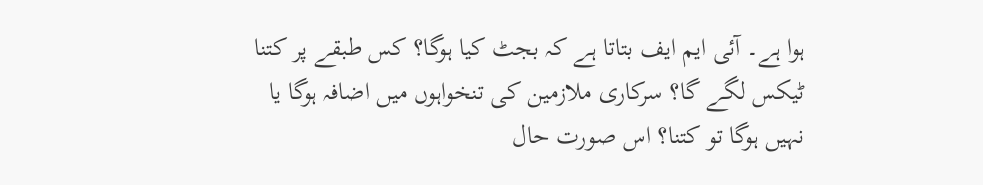ہوا ہے۔ آئی ایم ایف بتاتا ہے کہ بجٹ کیا ہوگا؟ کس طبقے پر کتنا ٹیکس لگے گا؟ سرکاری ملازمین کی تنخواہوں میں اضافہ ہوگا یا نہیں ہوگا تو کتنا؟ اس صورت حال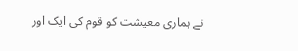نے ہماری معیشت کو قوم کی ایک اور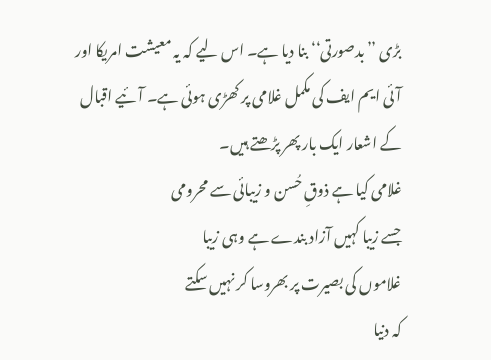بڑی ’’بدصورتی‘‘ بنا دیا ہے۔ اس لیے کہ یہ معیشت امریکا اور آئی ایم ایف کی مکمل غلامی پر کھڑی ہوئی ہے۔ آئیے اقبال کے اشعار ایک بار پھر پڑھتے ہیں۔
غلامی کیا ہے ذوقِ حُسن و زیبائی سے محرومی
جسے زیبا کہیں آزاد بندے ہے وہی زیبا
غلاموں کی بصیرت پر بھروسا کر نہیں سکتے
کہ دنیا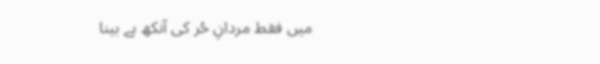میں فقط مردانِ حُر کی آنکھ ہے بینا